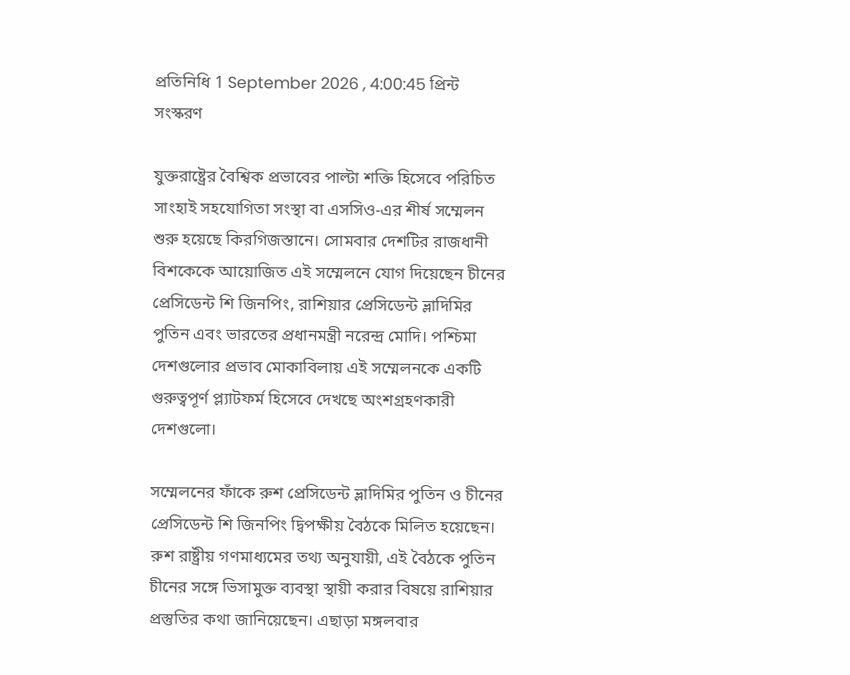প্রতিনিধি 1 September 2026 , 4:00:45 প্রিন্ট সংস্করণ

যুক্তরাষ্ট্রের বৈশ্বিক প্রভাবের পাল্টা শক্তি হিসেবে পরিচিত সাংহাই সহযোগিতা সংস্থা বা এসসিও-এর শীর্ষ সম্মেলন শুরু হয়েছে কিরগিজস্তানে। সোমবার দেশটির রাজধানী বিশকেকে আয়োজিত এই সম্মেলনে যোগ দিয়েছেন চীনের প্রেসিডেন্ট শি জিনপিং, রাশিয়ার প্রেসিডেন্ট ভ্লাদিমির পুতিন এবং ভারতের প্রধানমন্ত্রী নরেন্দ্র মোদি। পশ্চিমা দেশগুলোর প্রভাব মোকাবিলায় এই সম্মেলনকে একটি গুরুত্বপূর্ণ প্ল্যাটফর্ম হিসেবে দেখছে অংশগ্রহণকারী দেশগুলো।

সম্মেলনের ফাঁকে রুশ প্রেসিডেন্ট ভ্লাদিমির পুতিন ও চীনের প্রেসিডেন্ট শি জিনপিং দ্বিপক্ষীয় বৈঠকে মিলিত হয়েছেন। রুশ রাষ্ট্রীয় গণমাধ্যমের তথ্য অনুযায়ী, এই বৈঠকে পুতিন চীনের সঙ্গে ভিসামুক্ত ব্যবস্থা স্থায়ী করার বিষয়ে রাশিয়ার প্রস্তুতির কথা জানিয়েছেন। এছাড়া মঙ্গলবার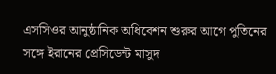এসসিওর আনুষ্ঠানিক অধিবেশন শুরুর আগে পুতিনের সঙ্গে ইরানের প্রেসিডেন্ট মাসুদ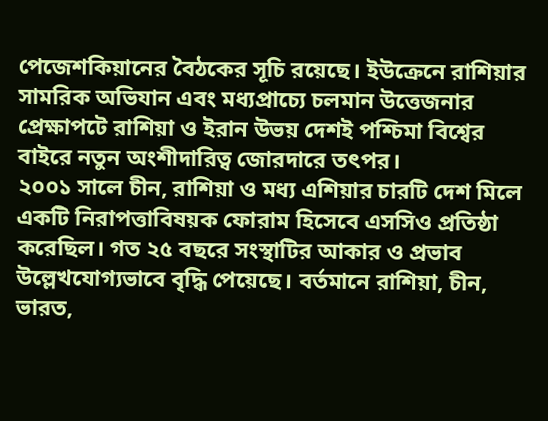পেজেশকিয়ানের বৈঠকের সূচি রয়েছে। ইউক্রেনে রাশিয়ার সামরিক অভিযান এবং মধ্যপ্রাচ্যে চলমান উত্তেজনার প্রেক্ষাপটে রাশিয়া ও ইরান উভয় দেশই পশ্চিমা বিশ্বের বাইরে নতুন অংশীদারিত্ব জোরদারে তৎপর।
২০০১ সালে চীন, রাশিয়া ও মধ্য এশিয়ার চারটি দেশ মিলে একটি নিরাপত্তাবিষয়ক ফোরাম হিসেবে এসসিও প্রতিষ্ঠা করেছিল। গত ২৫ বছরে সংস্থাটির আকার ও প্রভাব উল্লেখযোগ্যভাবে বৃদ্ধি পেয়েছে। বর্তমানে রাশিয়া, চীন, ভারত,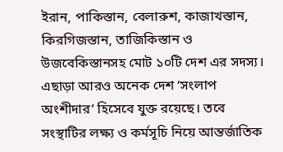ইরান, পাকিস্তান, বেলারুশ, কাজাখস্তান, কিরগিজস্তান, তাজিকিস্তান ও উজবেকিস্তানসহ মোট ১০টি দেশ এর সদস্য। এছাড়া আরও অনেক দেশ ‘সংলাপ অংশীদার’ হিসেবে যুক্ত রয়েছে। তবে সংস্থাটির লক্ষ্য ও কর্মসূচি নিয়ে আন্তর্জাতিক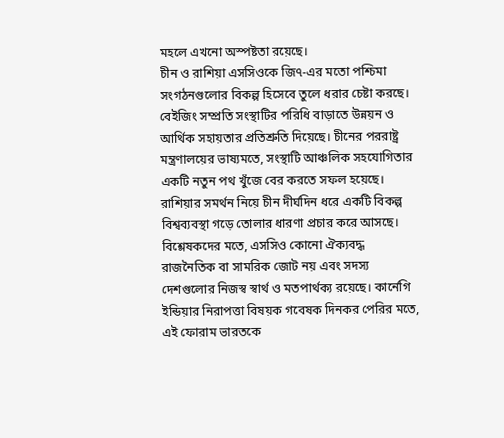মহলে এখনো অস্পষ্টতা রয়েছে।
চীন ও রাশিয়া এসসিওকে জি৭-এর মতো পশ্চিমা সংগঠনগুলোর বিকল্প হিসেবে তুলে ধরার চেষ্টা করছে। বেইজিং সম্প্রতি সংস্থাটির পরিধি বাড়াতে উন্নয়ন ও আর্থিক সহায়তার প্রতিশ্রুতি দিয়েছে। চীনের পররাষ্ট্র মন্ত্রণালয়ের ভাষ্যমতে, সংস্থাটি আঞ্চলিক সহযোগিতার একটি নতুন পথ খুঁজে বের করতে সফল হয়েছে। রাশিয়ার সমর্থন নিয়ে চীন দীর্ঘদিন ধরে একটি বিকল্প বিশ্বব্যবস্থা গড়ে তোলার ধারণা প্রচার করে আসছে।
বিশ্লেষকদের মতে, এসসিও কোনো ঐক্যবদ্ধ রাজনৈতিক বা সামরিক জোট নয় এবং সদস্য দেশগুলোর নিজস্ব স্বার্থ ও মতপার্থক্য রয়েছে। কার্নেগি ইন্ডিয়ার নিরাপত্তা বিষয়ক গবেষক দিনকর পেরির মতে, এই ফোরাম ভারতকে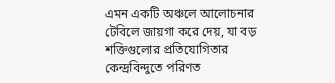এমন একটি অঞ্চলে আলোচনার টেবিলে জায়গা করে দেয়, যা বড় শক্তিগুলোর প্রতিযোগিতার কেন্দ্রবিন্দুতে পরিণত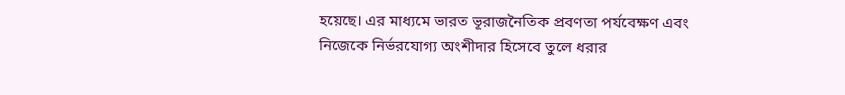হয়েছে। এর মাধ্যমে ভারত ভূরাজনৈতিক প্রবণতা পর্যবেক্ষণ এবং নিজেকে নির্ভরযোগ্য অংশীদার হিসেবে তুলে ধরার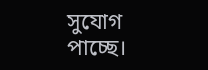সুযোগ পাচ্ছে।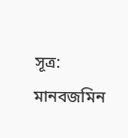সূত্র: মানবজমিন